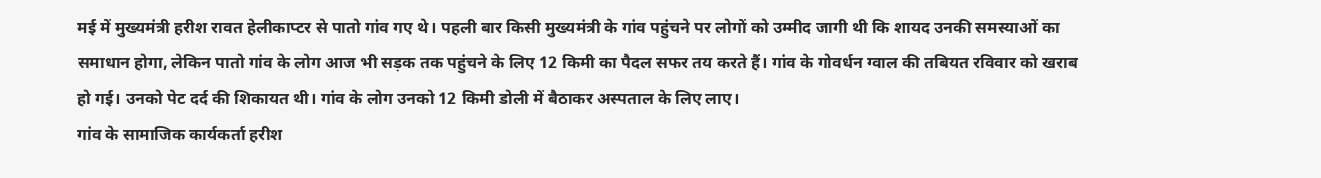मई में मुख्यमंत्री हरीश रावत हेलीकाप्टर से पातो गांव गए थे। पहली बार किसी मुख्यमंत्री के गांव पहुंचने पर लोगों को उम्मीद जागी थी कि शायद उनकी समस्याओं का समाधान होगा, लेकिन पातो गांव के लोग आज भी सड़क तक पहुंचने के लिए 12 किमी का पैदल सफर तय करते हैं। गांव के गोवर्धन ग्वाल की तबियत रविवार को खराब हो गई। उनको पेट दर्द की शिकायत थी। गांव के लोग उनको 12 किमी डोली में बैठाकर अस्पताल के लिए लाए।
गांव के सामाजिक कार्यकर्ता हरीश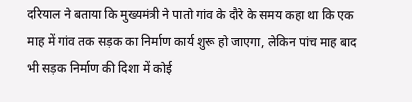दरियाल ने बताया कि मुख्यमंत्री ने पातो गांव के दौरे के समय कहा था कि एक माह में गांव तक सड़क का निर्माण कार्य शुरू हो जाएगा, लेकिन पांच माह बाद भी सड़क निर्माण की दिशा में कोई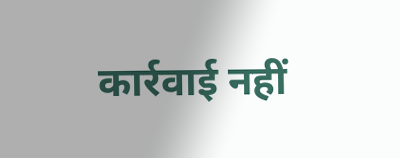कार्रवाई नहीं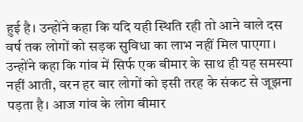हुई है। उन्होंने कहा कि यदि यही स्थिति रही तो आने वाले दस वर्ष तक लोगों को सड़क सुविधा का लाभ नहीं मिल पाएगा। उन्होंने कहा कि गांव में सिर्फ एक बीमार के साथ ही यह समस्या नहीं आती, वरन हर बार लोगों को इसी तरह के संकट से जूझना पड़ता है। आज गांव के लोग बीमार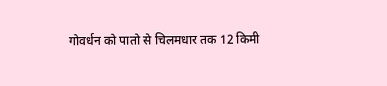गोवर्धन को पातो से चिलमधार तक 12 किमी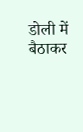डोली में बैठाकर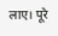लाए। पूरे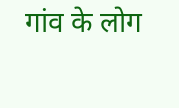गांव के लोग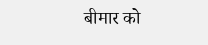बीमार को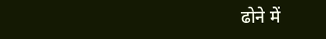ढोने में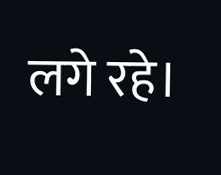लगे रहे।